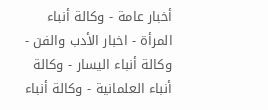أخبار عامة - وكالة أنباء المرأة - اخبار الأدب والفن - وكالة أنباء اليسار - وكالة أنباء العلمانية - وكالة أنباء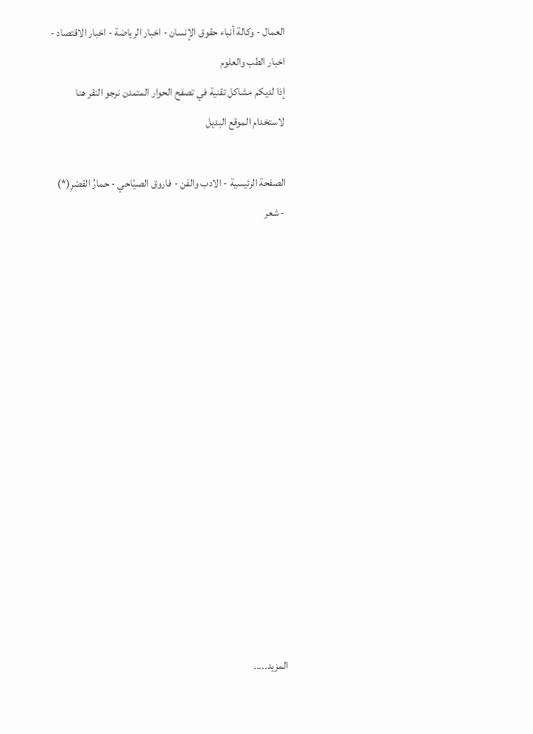العمال - وكالة أنباء حقوق الإنسان - اخبار الرياضة - اخبار الاقتصاد - اخبار الطب والعلوم
إذا لديكم مشاكل تقنية في تصفح الحوار المتمدن نرجو النقر هنا لاستخدام الموقع البديل

الصفحة الرئيسية - الادب والفن - فاروق الصيّاحي - حمارُ القصْرِ(*)  - شعر














المزيد.....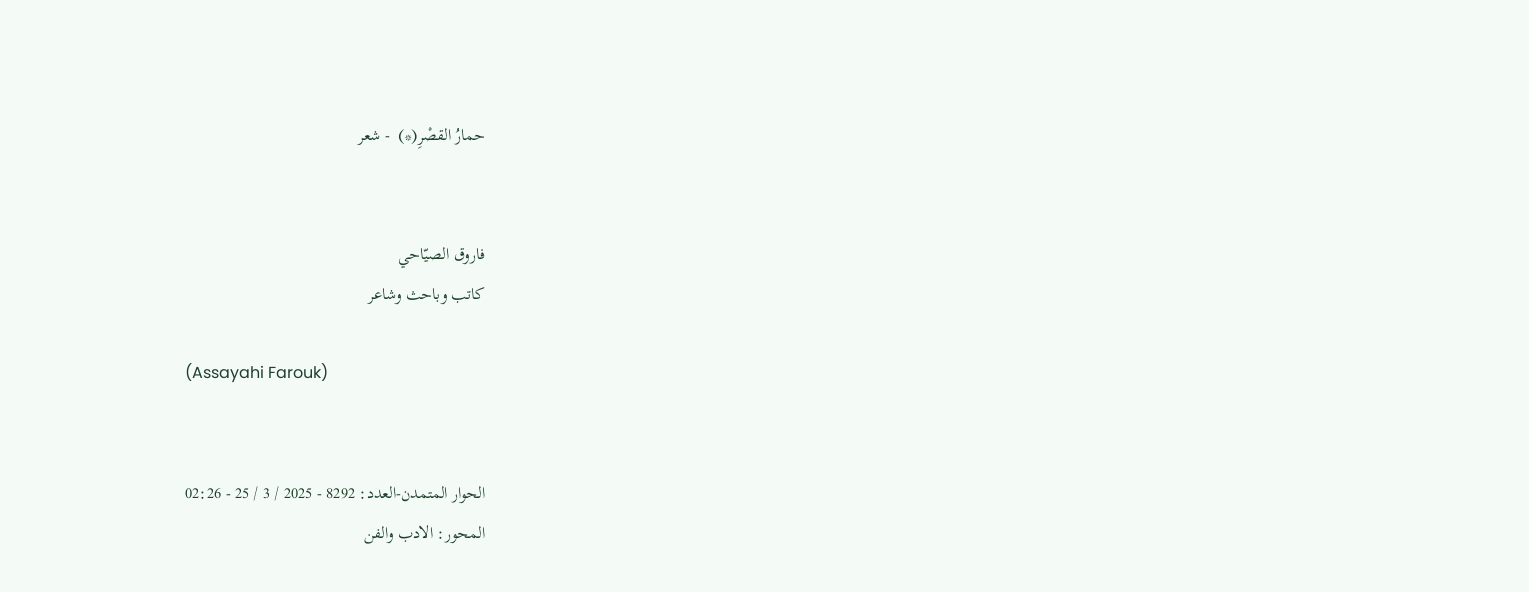حمارُ القصْرِ(*)  - شعر


فاروق الصيّاحي
كاتب وباحث وشاعر

(Assayahi Farouk)


الحوار المتمدن-العدد: 8292 - 2025 / 3 / 25 - 02:26
المحور: الادب والفن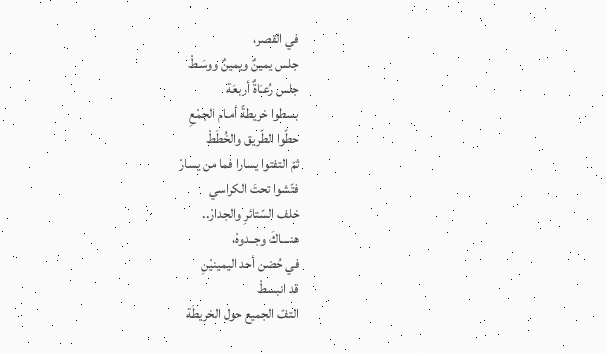في القصر،
جلس يمينٌ ويمينٌ ووسَـطْ
جلس رُعـَاةٌ أربعَة
بسطوا خريطةً أمـام الجمْعِ
حطّوا الطّريق والخُطَطْ
ثمّ التفتوا يسارا فما من يسارْ
فتّشوا تحتَ الكراسي
خلف السّتائرِ والجدارْ..
هنــــاكَ وجــدوهْ،
في حُضن أحد اليمينيْنِ
قد انبسطْ
التفّ الجميع حول الخريطَة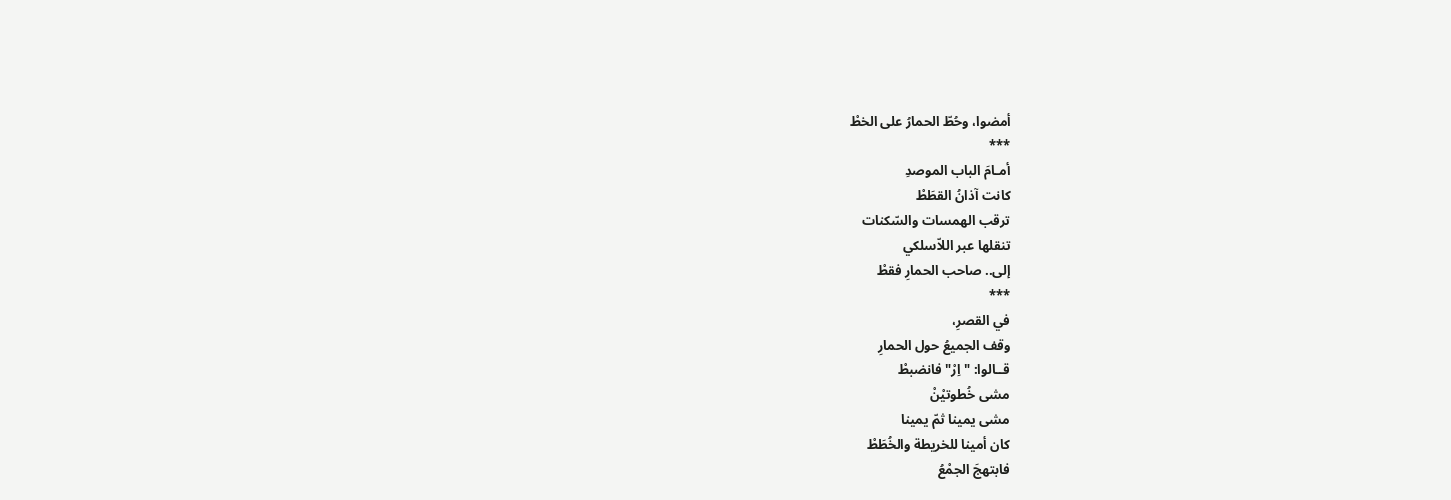أمضوا، وحُطّ الحمارُ على الخطْ
***
أمـامَ الباب الموصدِ
كانت آذانُ القطَطْ
ترقب الهمسات والسّكنات
تنقلها عبر اللاّسلكي
إلى.. صاحب الحمارِ فقطْ
***
في القصرِ،
وقف الجميعُ حول الحمارِ
قــالوا: "اِرْ" فانضبطْ
مشى خُطوتيْنْ
مشى يمينا ثمّ يمينا
كان أمينا للخريطة والخُطَطْ
فابتهجَ الجمْعُ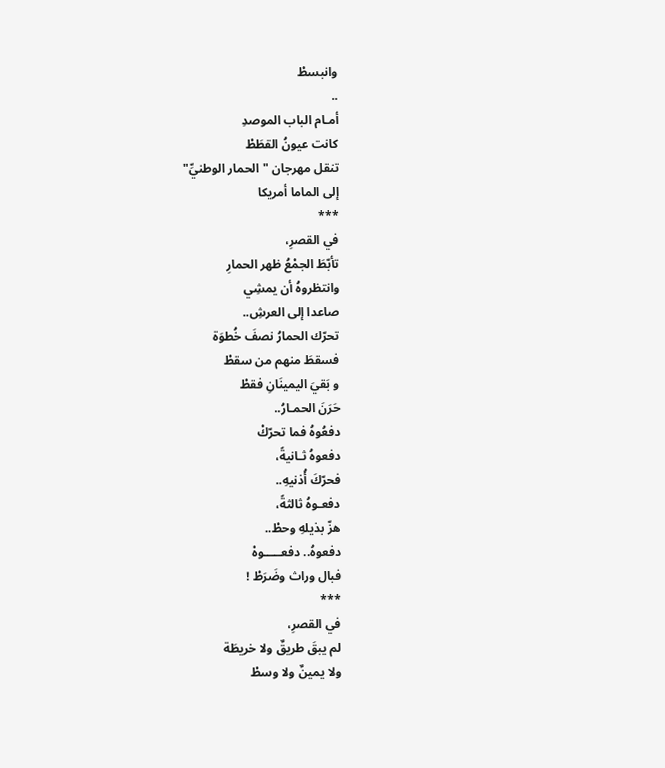وانبسطْ
..
أمـام الباب الموصدِ
كانت عيونُ القطَطْ
تنقل مهرجان "الحمار الوطنيِّ"
إلى الماما أمريكا
***
في القصرِ،
تأبّطَ الجمْعُ ظهر الحمارِ
وانتظروهُ أن يمشِي
صاعدا إلى العرشِ..
تحرّك الحمارُ نصفَ خُطوَة
فسقطَ منهم من سقطْ
و بَقيَ اليمينَانِ فقطْ
حَرَنَ الحمـارُ..
دفعُوهُ فما تحرّكْ
دفعوهُ ثـانيةً،
فحرّكَ أُذنيهِ..
دفعـوهُ ثالثةً،
هزّ بذيلهِ وحطْ..
دفعوهُ.. دفعـــــوهْ
فبال وراث وضَرَطْ !
***
في القصرِ،
لم يبقَ طريقٌ ولا خريطَة
ولا يمينٌ ولا وسطْ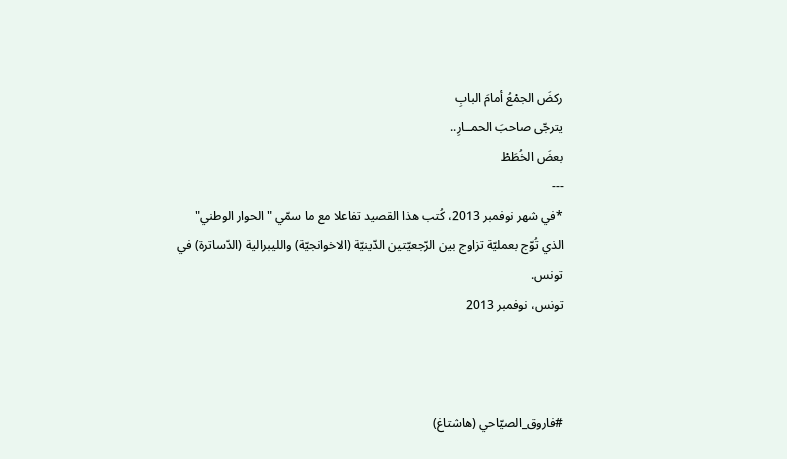ركضَ الجمْعُ أمامَ البابِ
يترجّى صاحبَ الحمــارِ..
بعضَ الخُطَطْ
---
*في شهر نوفمبر 2013، كُتب هذا القصيد تفاعلا مع ما سمّي "الحوار الوطني" الذي تُوّج بعمليّة تزاوج بين الرّجعيّتين الدّينيّة (الاخوانجيّة) والليبرالية (الدّساترة) في تونس.
تونس، نوفمبر 2013



#فاروق_الصيّاحي (هاشتاغ)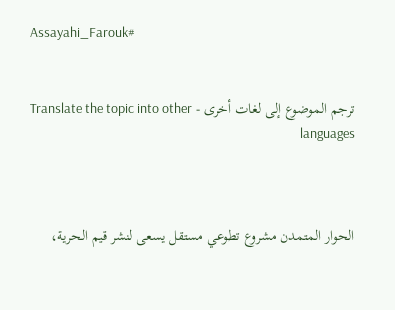Assayahi_Farouk#


ترجم الموضوع إلى لغات أخرى - Translate the topic into other languages



الحوار المتمدن مشروع تطوعي مستقل يسعى لنشر قيم الحرية،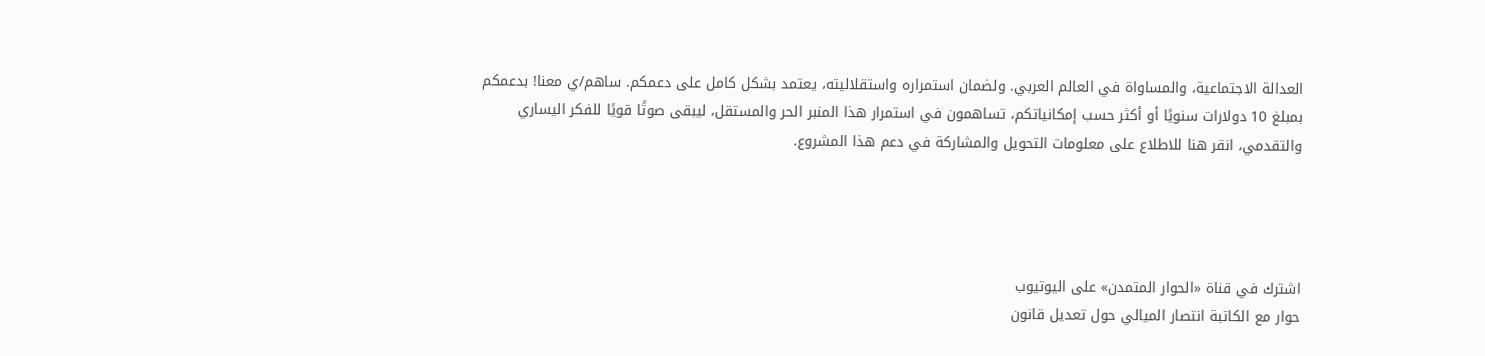العدالة الاجتماعية، والمساواة في العالم العربي. ولضمان استمراره واستقلاليته، يعتمد بشكل كامل على دعمكم. ساهم/ي معنا! بدعمكم بمبلغ 10 دولارات سنويًا أو أكثر حسب إمكانياتكم، تساهمون في استمرار هذا المنبر الحر والمستقل، ليبقى صوتًا قويًا للفكر اليساري والتقدمي، انقر هنا للاطلاع على معلومات التحويل والمشاركة في دعم هذا المشروع.




اشترك في قناة «الحوار المتمدن» على اليوتيوب
حوار مع الكاتبة انتصار الميالي حول تعديل قانون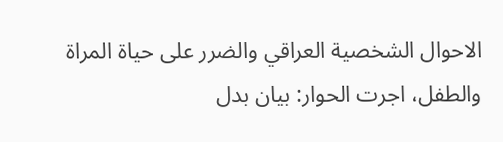الاحوال الشخصية العراقي والضرر على حياة المراة والطفل، اجرت الحوار: بيان بدل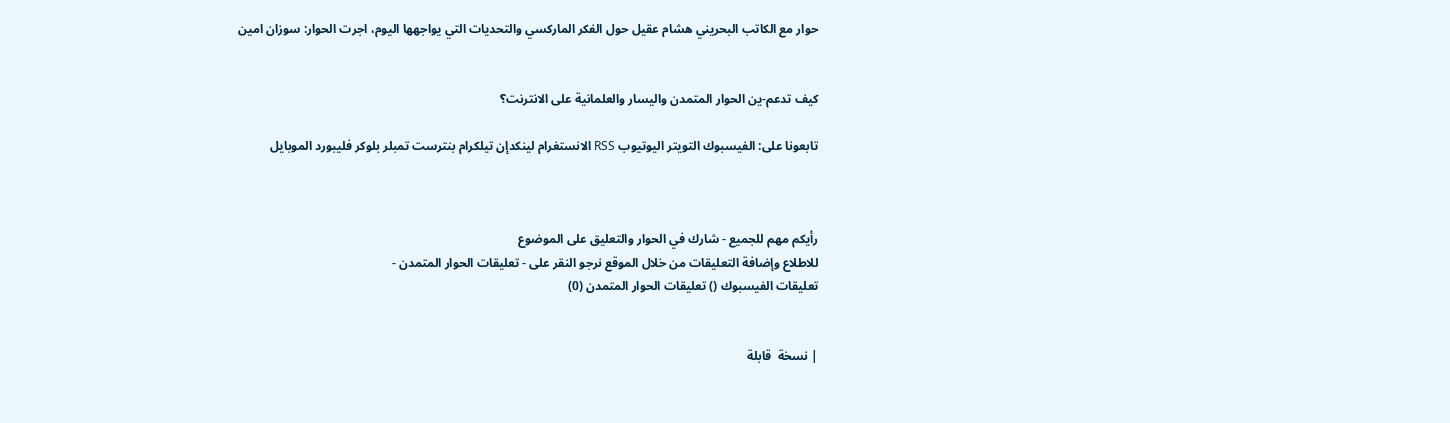حوار مع الكاتب البحريني هشام عقيل حول الفكر الماركسي والتحديات التي يواجهها اليوم، اجرت الحوار: سوزان امين


كيف تدعم-ين الحوار المتمدن واليسار والعلمانية على الانترنت؟

تابعونا على: الفيسبوك التويتر اليوتيوب RSS الانستغرام لينكدإن تيلكرام بنترست تمبلر بلوكر فليبورد الموبايل



رأيكم مهم للجميع - شارك في الحوار والتعليق على الموضوع
للاطلاع وإضافة التعليقات من خلال الموقع نرجو النقر على - تعليقات الحوار المتمدن -
تعليقات الفيسبوك () تعليقات الحوار المتمدن (0)


| نسخة  قابلة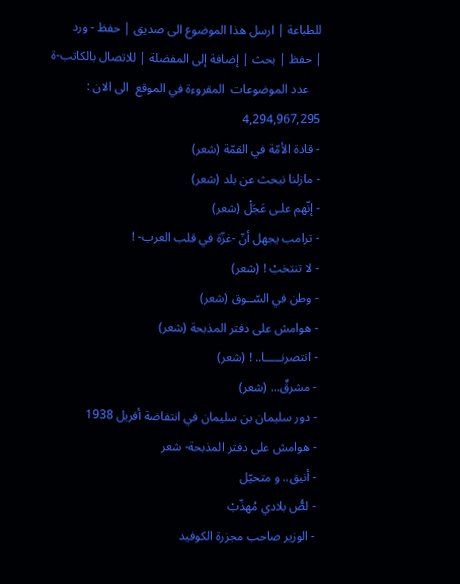للطباعة | ارسل هذا الموضوع الى صديق | حفظ - ورد
| حفظ | بحث | إضافة إلى المفضلة | للاتصال بالكاتب-ة
    عدد الموضوعات  المقروءة في الموقع  الى الان : 4,294,967,295
- قادة الأمّة في القمّة (شعر)
- مازلنا نبحث عن بلد (شعر)
- إنّهم علـى عَجَلْ (شعر)
- ترامب يجهل أنّ -غزّة في قلب العرب- !
- لا تنتخبْ ! (شعر)
- وطن في السّــوق (شعر)
- هوامش على دفتر المذبحة (شعر)
- انتصرنـــــا.. ! (شعر)
- مشرقٌ... (شعر)
- دور سليمان بن سليمان في انتفاضة أفريل 1938
- هوامش على دفتر المذبحة- شعر
- أنيق.. و متحيّل
- لصُّ بلادي مُهذّبْ
- الوزير صاحب مجزرة الكوفيد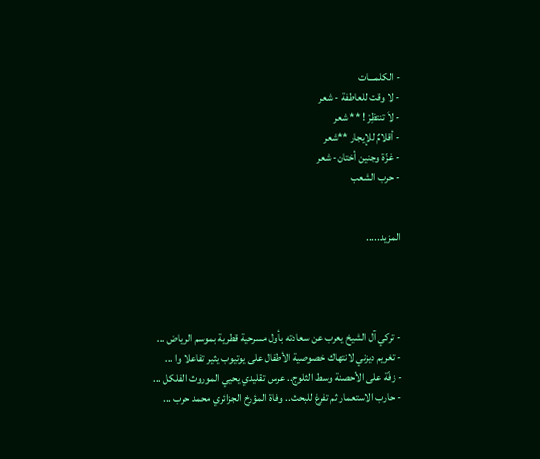- الكلمـــات
- لا وقت للعاطفة - شعر
- لاَ تنتظِرْ ! ** شعر
- أقلامٌ للإيجار **شعر
- غزّة وجنين أختان- شعر
- حرب الشعب


المزيد.....




- تركي آل الشيخ يعرب عن سعادته بأول مسرحية قطرية بموسم الرياض ...
- تغريم ديزني لانتهاك خصوصية الأطفال على يوتيوب يثير تفاعلا وا ...
- زفّة على الأحصنة وسط الثلوج.. عرس تقليدي يحيي الموروث الفلكل ...
- حارب الاستعمار ثم تفرغ للبحث.. وفاة المؤرخ الجزائري محمد حرب ...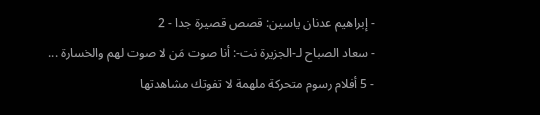- إبراهيم عدنان ياسين: قصص قصيرة جدا - 2
- سعاد الصباح لـ-الجزيرة نت-: أنا صوت مَن لا صوت لهم والخسارة ...
- 5 أفلام رسوم متحركة ملهمة لا تفوتك مشاهدتها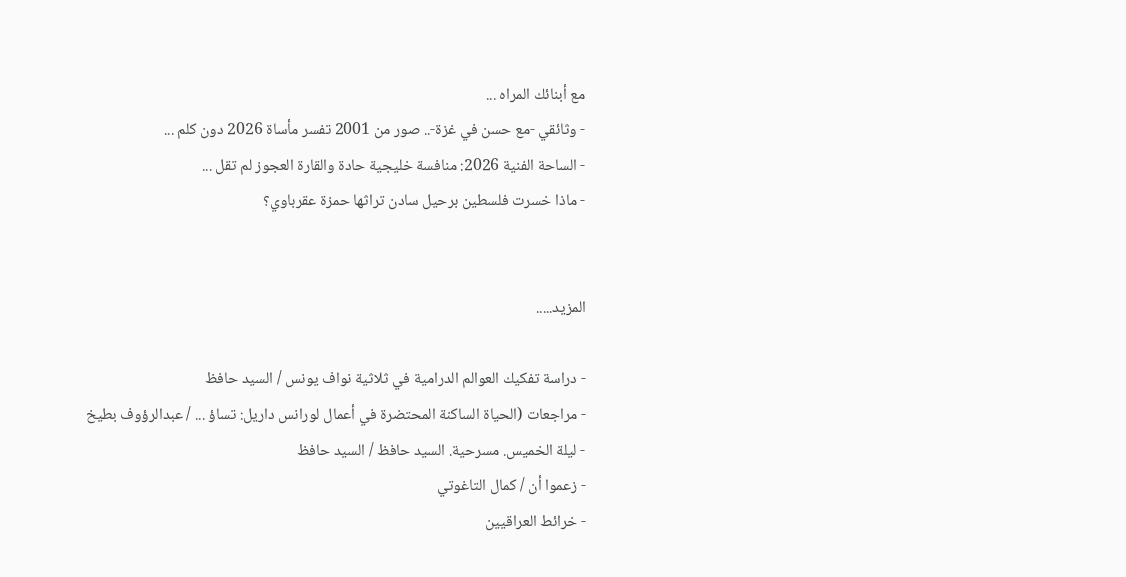مع أبنائك المراه ...
- وثائقي -مع حسن في غزة-.. صور من 2001 تفسر مأساة 2026 دون كلم ...
- الساحة الفنية 2026: منافسة خليجية حادة والقارة العجوز لم تقل ...
- ماذا خسرت فلسطين برحيل سادن تراثها حمزة عقرباوي؟


المزيد.....

- دراسة تفكيك العوالم الدرامية في ثلاثية نواف يونس / السيد حافظ
- مراجعات (الحياة الساكنة المحتضرة في أعمال لورانس داريل: تساؤ ... / عبدالرؤوف بطيخ
- ليلة الخميس. مسرحية. السيد حافظ / السيد حافظ
- زعموا أن / كمال التاغوتي
- خرائط العراقيين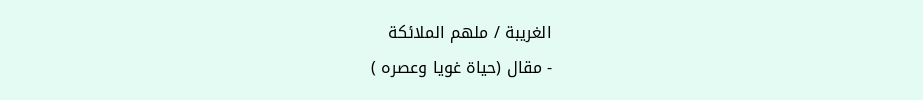الغريبة / ملهم الملائكة
- مقال (حياة غويا وعصره )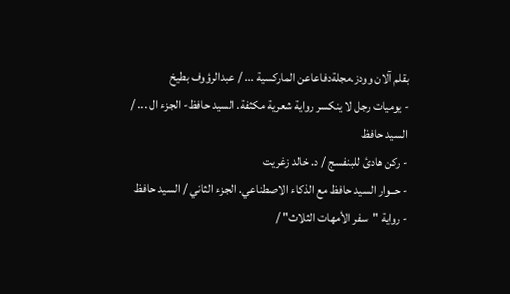بقلم آلان وودز.مجلةدفاعاعن الماركسية ... / عبدالرؤوف بطيخ
- يوميات رجل لا ينكسر رواية شعرية مكثفة. السيد حافظ- الجزء ال ... / السيد حافظ
- ركن هادئ للبنفسج / د. خالد زغريت
- حــوار السيد حافظ مع الذكاء الاصطناعي. الجزء الثاني / السيد حافظ
- رواية "سفر الأمهات الثلاث" /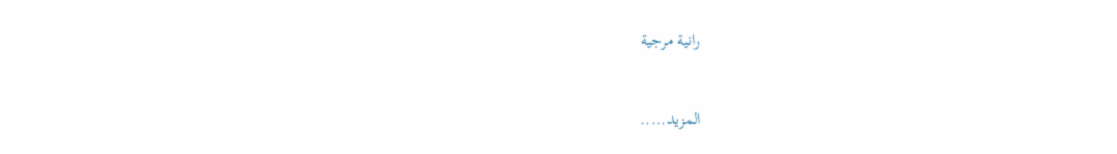رانية مرجية


المزيد.....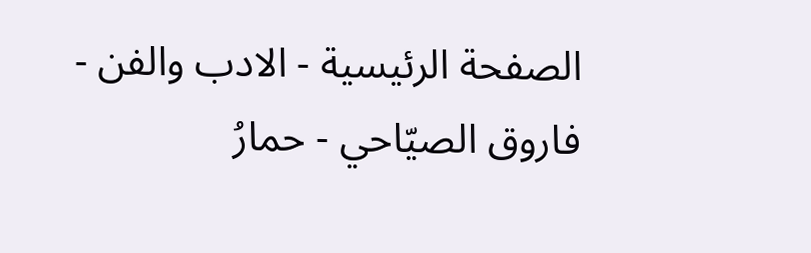الصفحة الرئيسية - الادب والفن - فاروق الصيّاحي - حمارُ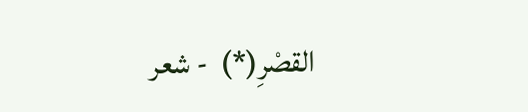القصْرِ(*)  - شعر